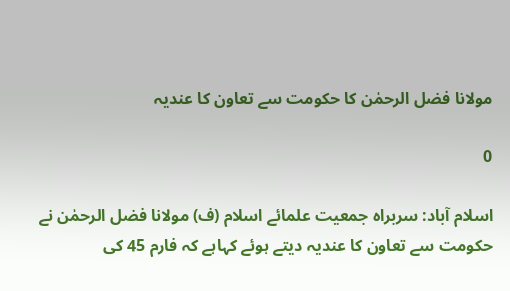مولانا فضل الرحمٰن کا حکومت سے تعاون کا عندیہ

0

اسلام آباد: سربراہ جمعیت علمائے اسلام (ف) مولانا فضل الرحمٰن نے حکومت سے تعاون کا عندیہ دیتے ہوئے کہاہے کہ فارم 45 کی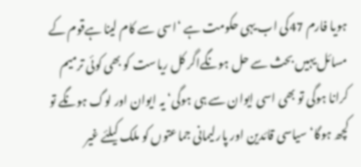ہویا فارم 47کی اب یہی حکومت ہے ‘اسی سے کام لینا ہےقوم کے مسائل یہیں بحث سے حل ہونگےاگر کل ریاست کو بھی کوئی ترمیم کرانا ہوگی تو بھی اسی ایوان سے ہی ہوگی‘ یہ ایوان اور لوگ ہونگے تو کچھ ہوگا‘سیاسی قائدین اور پارلیمانی جماعتوں کو ملک کیلئے غیر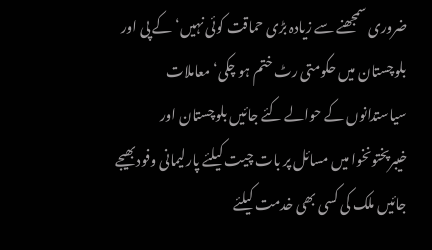ضروری سمجھنے سے زیادہ بڑی حماقت کوئی نہیں‘کے پی اور بلوچستان میں حکومتی رٹ ختم ہو چکی‘ معاملات سیاستدانوں کے حوالے کئے جائیں بلوچستان اور خیبرپختونخوا میں مسائل پر بات چیت کیلئے پارلیمانی وفودبھیجے جائیں ملک کی کسی بھی خدمت کیلئے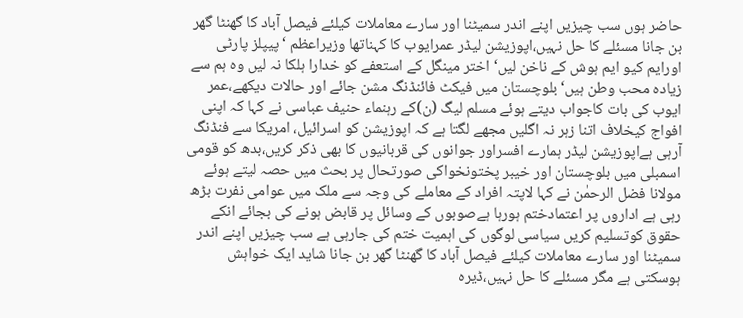حاضر ہوں سب چیزیں اپنے اندر سمیٹنا اور سارے معاملات کیلئے فیصل آباد کا گھنٹا گھر بن جانا مسئلے کا حل نہیں،اپوزیشن لیڈر عمرایوب کا کہناتھا وزیراعظم ‘پیپلز پارٹی اورایم کیو ایم ہوش کے ناخن لیں‘ اختر مینگل کے استعفے کو خدارا ہلکا نہ لیں وہ ہم سے زیادہ محب وطن ہیں‘بلوچستان میں فیکٹ فائنڈنگ مشن جائے اور حالات دیکھے،عمر ایوب کی بات کاجواب دیتے ہوئے مسلم لیگ (ن)کے رہنماء حنیف عباسی نے کہا کہ اپنی افواج کیخلاف اتنا زہر نہ اگلیں مجھے لگتا ہے کہ اپوزیشن کو اسرائیل، امریکا سے فنڈنگ آرہی ہےاپوزیشن لیڈر ہمارے افسراور جوانوں کی قربانیوں کا بھی ذکر کریں،بدھ کو قومی اسمبلی میں بلوچستان اور خیبر پختونخواکی صورتحال پر بحث میں حصہ لیتے ہوئے مولانا فضل الرحمٰن نے کہا لاپتہ افراد کے معاملے کی وجہ سے ملک میں عوامی نفرت بڑھ رہی ہے اداروں پر اعتمادختم ہورہا ہےصوبوں کے وسائل پر قابض ہونے کی بجائے انکے حقوق کوتسلیم کریں سیاسی لوگوں کی اہمیت ختم کی جارہی ہے سب چیزیں اپنے اندر سمیٹنا اور سارے معاملات کیلئے فیصل آباد کا گھنٹا گھر بن جانا شاید ایک خواہش ہوسکتی ہے مگر مسئلے کا حل نہیں،ڈیرہ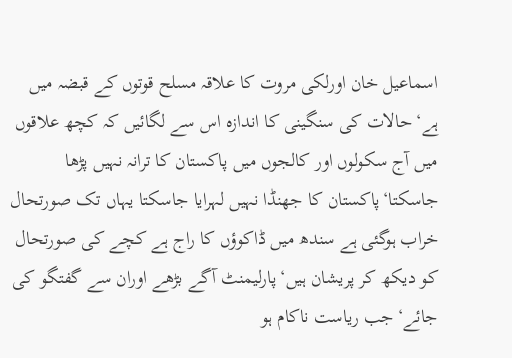اسماعیل خان اورلکی مروت کا علاقہ مسلح قوتوں کے قبضہ میں ہے‘حالات کی سنگینی کا اندازہ اس سے لگائیں کہ کچھ علاقوں میں آج سکولوں اور کالجوں میں پاکستان کا ترانہ نہیں پڑھا جاسکتا‘پاکستان کا جھنڈا نہیں لہرایا جاسکتا یہاں تک صورتحال خراب ہوگئی ہے سندھ میں ڈاکوؤں کا راج ہے کچے کی صورتحال کو دیکھ کر پریشان ہیں‘پارلیمنٹ آگے بڑھے اوران سے گفتگو کی جائے‘جب ریاست ناکام ہو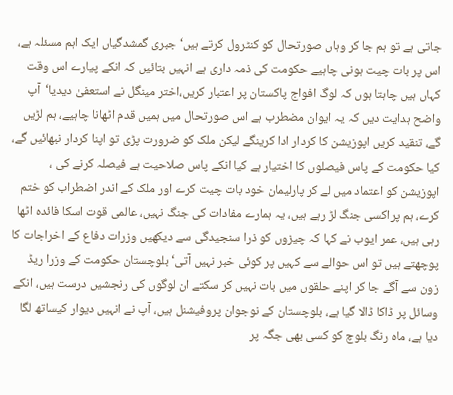جاتی ہے تو ہم جا کر وہاں صورتحال کو کنٹرول کرتے ہیں‘جبری گمشدگیاں ایک اہم مسئلہ ہے، اس پر بات چیت ہونی چاہیے حکومت کی ذمہ داری ہے انہیں بتائیں کہ انکے پیارے اس وقت کہاں ہیں چاہتا ہوں کہ لوگ افواج پاکستان پر اعتبار کریں،اختر مینگل نے استعفیٰ دیدیا‘آپ واضح ہدایت دیں کہ یہ ایوان مضطرب ہے اس صورتحال میں ہمیں قدم اٹھانا چاہیے، ہم لڑیں گے، تنقید کریں اپوزیشن کا کردار ادا کرینگے لیکن ملک کو ضرورت پڑی تو اپنا کردار نبھائیں گے، کیا حکومت کے پاس فیصلوں کا اختیار ہے کیا انکے پاس صلاحیت ہے فیصلہ کرنے کی ، اپوزیشن کو اعتماد میں لے کر پارلیمان خود بات چیت کرے اور ملک کے اندر اضطراب کو ختم کرے، ہم پراکسی جنگ لڑ رہے ہیں، یہ ہمارے مفادات کی جنگ نہیں، عالمی قوت اسکا فائدہ اٹھا رہی ہیں، عمر ایوب نے کہا کہ چیزوں کو ذرا سنجیدگی سے دیکھیں وزرات دفاع کے اخراجات کا پوچھتے ہیں تو اس حوالے سے کہیں پر کوئی خبر نہیں آتی‘بلوچستان حکومت کے وزرا ریڈ زون سے آگے جا کر اپنے حلقوں میں بات نہیں کر سکتے ان لوگوں کی رنجشیں درست ہیں، انکے وسائل پر ڈاکا ڈالا گیا ہے، بلوچستان کے نوجوان پروفیشنل ہیں، آپ نے انہیں دیوار کیساتھ لگا دیا ہے، ماہ رنگ بلوچ کو کسی بھی جگہ پر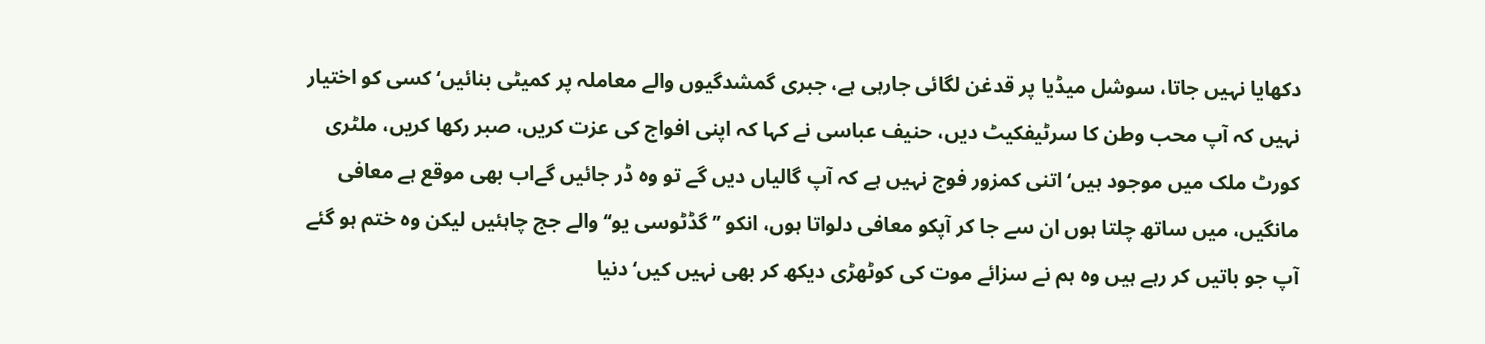دکھایا نہیں جاتا، سوشل میڈیا پر قدغن لگائی جارہی ہے، جبری گمشدگیوں والے معاملہ پر کمیٹی بنائیں‘کسی کو اختیار نہیں کہ آپ محب وطن کا سرٹیفکیٹ دیں، حنیف عباسی نے کہا کہ اپنی افواج کی عزت کریں، صبر رکھا کریں، ملٹری کورٹ ملک میں موجود ہیں‘اتنی کمزور فوج نہیں ہے کہ آپ گالیاں دیں گے تو وہ ڈر جائیں گےاب بھی موقع ہے معافی مانگیں، میں ساتھ چلتا ہوں ان سے جا کر آپکو معافی دلواتا ہوں، انکو ’’گڈٹوسی یو‘‘والے جج چاہئیں لیکن وہ ختم ہو گئے آپ جو باتیں کر رہے ہیں وہ ہم نے سزائے موت کی کوٹھڑی دیکھ کر بھی نہیں کیں‘دنیا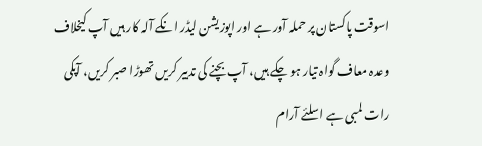اسوقت پاکستان پر حملہ آور ہے اور اپوزیشن لیڈر انکے آلہ کار ہیں آپ کیخلاف وعدہ معاف گواہ تیار ہو چکے ہیں، آپ بچنے کی تدبیر کریں تھوڑا صبر کریں، آپکی رات لمبی ہے اسلئے آرام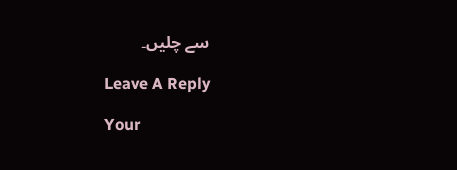سے چلیں۔

Leave A Reply

Your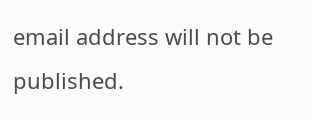email address will not be published.